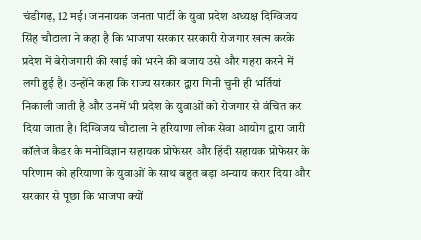चंडीगढ़, 12 मई। जननायक जनता पार्टी के युवा प्रदेश अध्यक्ष दिग्विजय सिंह चौटाला ने कहा है कि भाजपा सरकार सरकारी रोजगार खत्म करके प्रदेश में बेरोजगारी की खाई को भरने की बजाय उसे और गहरा करने में लगी हुई है। उन्होंने कहा कि राज्य सरकार द्वारा गिनी चुनी ही भर्तियां निकाली जाती है और उनमें भी प्रदेश के युवाओं को रोजगार से वंचित कर दिया जाता है। दिग्विजय चौटाला ने हरियाणा लोक सेवा आयोग द्वारा जारी कॉलेज कैडर के मनोविज्ञान सहायक प्रोफेसर और हिंदी सहायक प्रोफेसर के परिणाम को हरियाणा के युवाओं के साथ बहुत बड़ा अन्याय करार दिया और सरकार से पूछा कि भाजपा क्यों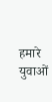हमारे युवाओं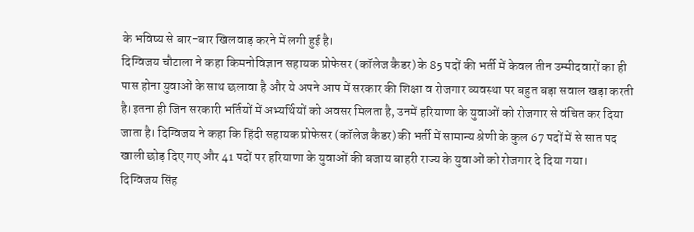के भविष्य से बार-बार खिलवाड़ करने में लगी हुई है।
दिग्विजय चौटाला ने कहा किमनोविज्ञान सहायक प्रोफेसर (कॉलेज कैडर) के 85 पदों की भर्ती में केवल तीन उम्मीदवारों का ही पास होना युवाओं के साथ छलावा है और ये अपने आप में सरकार की शिक्षा व रोजगार व्यवस्था पर बहुत बड़ा सवाल खड़ा करती है।इतना ही जिन सरकारी भर्तियों में अभ्यर्थियों को अवसर मिलता है, उनमें हरियाणा के युवाओं को रोजगार से वंचित कर दिया जाता है। दिग्विजय ने कहा कि हिंदी सहायक प्रोफेसर (कॉलेज कैडर) की भर्ती में सामान्य श्रेणी के कुल 67 पदों में से सात पद खाली छोड़ दिए गए और 41 पदों पर हरियाणा के युवाओं की बजाय बाहरी राज्य के युवाओं को रोजगार दे दिया गया।
दिग्विजय सिंह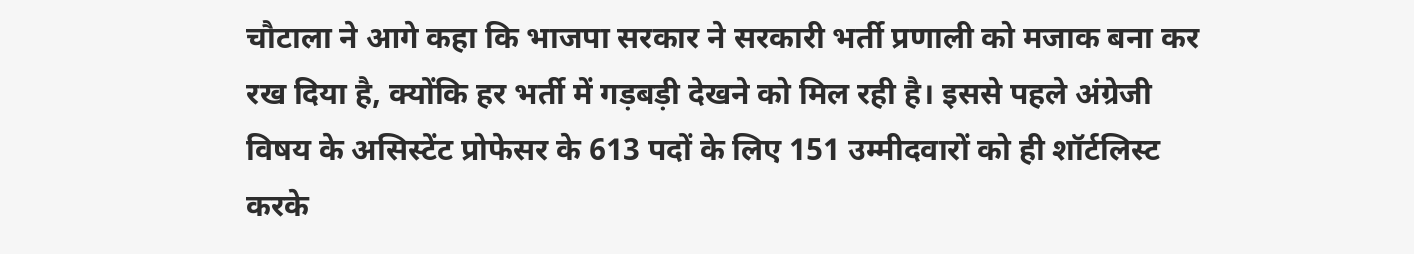चौटाला ने आगे कहा कि भाजपा सरकार ने सरकारी भर्ती प्रणाली को मजाक बना कर रख दिया है, क्योंकि हर भर्ती में गड़बड़ी देखने को मिल रही है। इससे पहले अंग्रेजी विषय के असिस्टेंट प्रोफेसर के 613 पदों के लिए 151 उम्मीदवारों को ही शॉर्टलिस्ट करके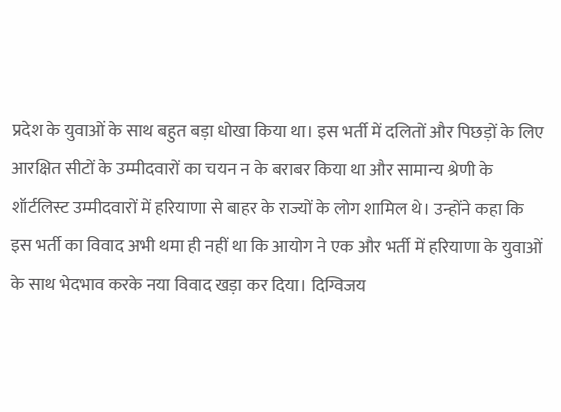प्रदेश के युवाओं के साथ बहुत बड़ा धोखा किया था। इस भर्ती में दलितों और पिछड़ों के लिए आरक्षित सीटों के उम्मीदवारों का चयन न के बराबर किया था और सामान्य श्रेणी के शॉर्टलिस्ट उम्मीदवारों में हरियाणा से बाहर के राज्यों के लोग शामिल थे। उन्होंने कहा कि इस भर्ती का विवाद अभी थमा ही नहीं था कि आयोग ने एक और भर्ती में हरियाणा के युवाओं के साथ भेदभाव करके नया विवाद खड़ा कर दिया। दिग्विजय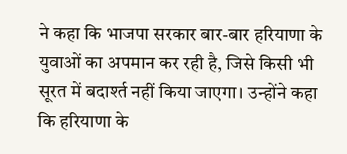ने कहा कि भाजपा सरकार बार-बार हरियाणा के युवाओं का अपमान कर रही है, जिसे किसी भी सूरत में बदार्श्त नहीं किया जाएगा। उन्होंने कहा कि हरियाणा के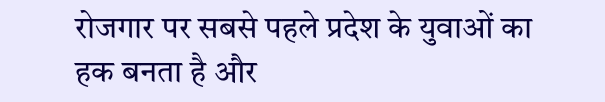रोजगार पर सबसे पहले प्रदेश के युवाओं का हक बनता है और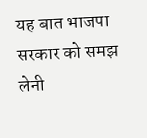यह बात भाजपा सरकार को समझ लेनी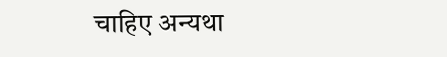चाहिए अन्यथा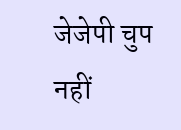जेजेपी चुप नहीं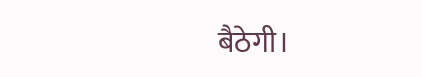बैठेगी।